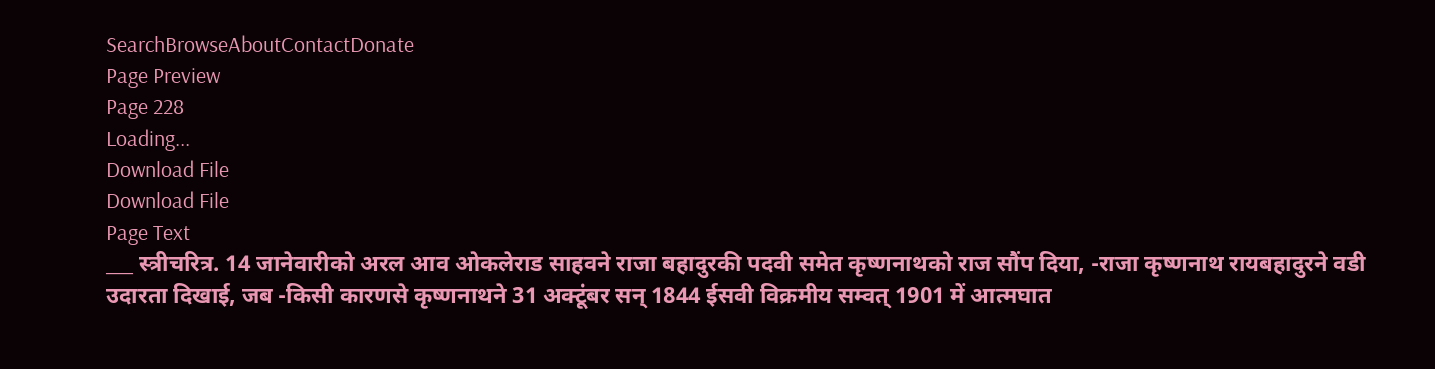SearchBrowseAboutContactDonate
Page Preview
Page 228
Loading...
Download File
Download File
Page Text
___ स्त्रीचरित्र. 14 जानेवारीको अरल आव ओकलेराड साहवने राजा बहादुरकी पदवी समेत कृष्णनाथको राज सौंप दिया, -राजा कृष्णनाथ रायबहादुरने वडी उदारता दिखाई, जब -किसी कारणसे कृष्णनाथने 31 अक्टूंबर सन् 1844 ईसवी विक्रमीय सम्वत् 1901 में आत्मघात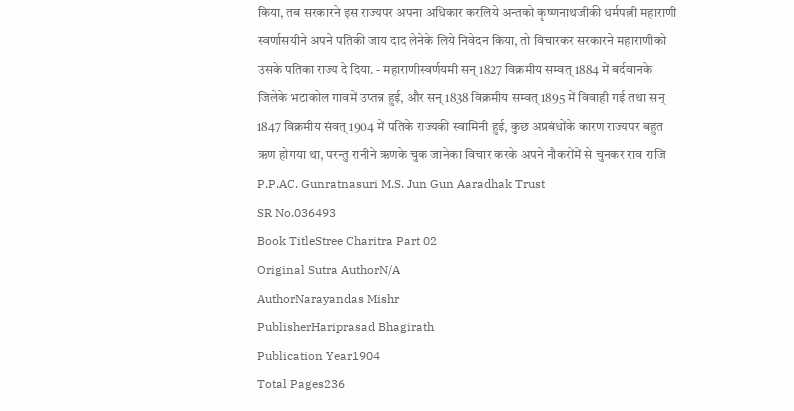किया, तब सरकारने इस राज्यपर अपना अधिकार करलिये अन्तको कृष्णनाथजीकी धर्मपत्नी महाराणी स्वर्णासयीने अपने पतिकी जाय दाद लेनेके लिये निवेदन किया, तो विचारकर सरकारने महाराणीको उसके पतिका राज्य दे दिया. - महाराणीस्वर्णयमी सन् 1827 विक्रमीय सम्वत् 1884 में बर्दवानके जिलेके भटाकोल गावमें उप्तन्न हुई, और सन् 1838 विक्रमीय सम्वत् 1895 में विवाही गई तथा सन् 1847 विक्रमीय संवत् 1904 में पतिके राज्यकी स्वामिनी हुई, कुछ अप्रबंधोंके कारण राज्यपर बहुत ऋण होगया था, परन्तु रानीने ऋणके चुक जानेका विचार करके अपने नौकरोंमें से चुनकर राव राजि P.P.AC. Gunratnasuri M.S. Jun Gun Aaradhak Trust
SR No.036493
Book TitleStree Charitra Part 02
Original Sutra AuthorN/A
AuthorNarayandas Mishr
PublisherHariprasad Bhagirath
Publication Year1904
Total Pages236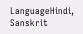LanguageHindi, Sanskrit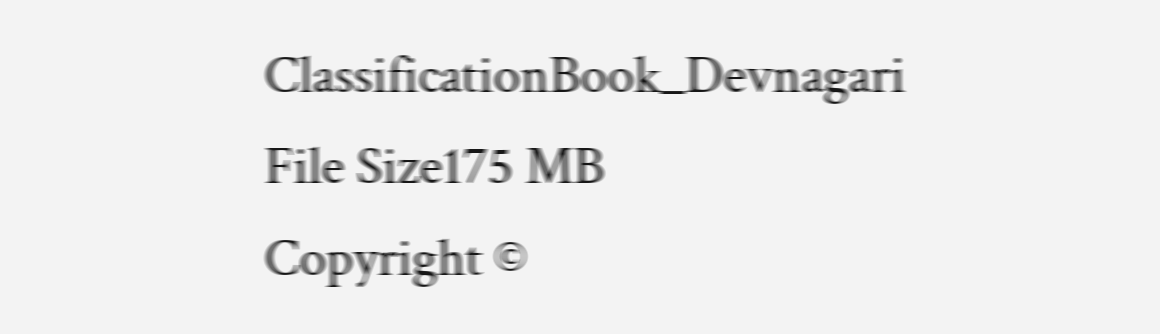ClassificationBook_Devnagari
File Size175 MB
Copyright ©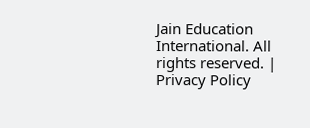Jain Education International. All rights reserved. | Privacy Policy